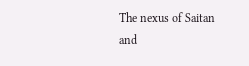The nexus of Saitan and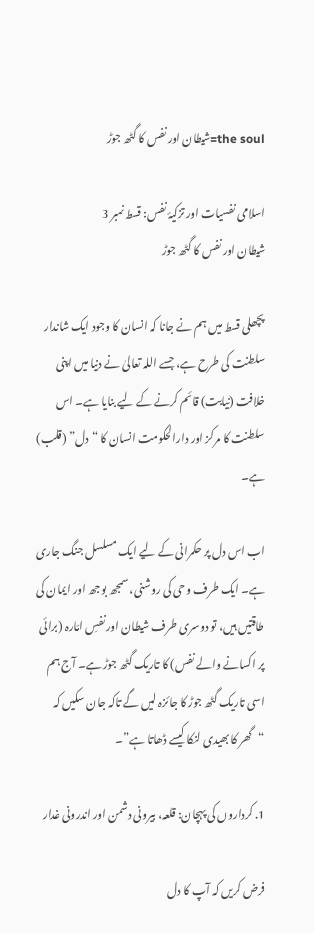the soul=شیطان اور نفس کا گٹھ جوڑ

اسلامی نفسیات اور تزکیۂ نفس: قسط نمبر 3
شیطان اور نفس کا گٹھ جوڑ

پچھلی قسط میں ہم نے جانا کہ انسان کا وجود ایک شاندار سلطنت کی طرح ہے، جسے اللہ تعالیٰ نے دنیا میں اپنی خلافت (نیابت) قائم کرنے کے لیے بنایا ہے۔ اس سلطنت کا مرکز اور دارالحکومت انسان کا “دل” (قلب) ہے۔

اب اس دل پر حکمرانی کے لیے ایک مسلسل جنگ جاری ہے۔ ایک طرف وحی کی روشنی، سمجھ بوجھ اور ایمان کی طاقتیں ہیں، تو دوسری طرف شیطان اور نفسِ امّارہ (برائی پر اکسانے والے نفس) کا تاریک گٹھ جوڑ ہے۔ آج ہم اسی تاریک گٹھ جوڑ کا جائزہ لیں گے تاکہ جان سکیں کہ “گھر کا بھیدی لنکا کیسے ڈھاتا ہے”۔

1. کرداروں کی پہچان: قلعہ، بیرونی دشمن اور اندرونی غدار

فرض کریں کہ آپ کا دل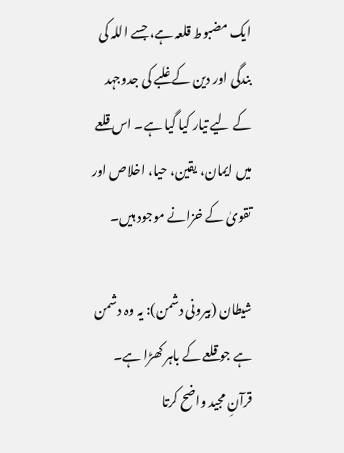ایک مضبوط قلعہ ہے، جسے اللہ کی بندگی اور دین کے غلبے کی جدوجہد کے لیے تیار کیا گیا ہے۔ اس قلعے میں ایمان، یقین، حیا، اخلاص اور تقویٰ کے خزانے موجود ہیں۔

شیطان (بیرونی دشمن): یہ وہ دشمن ہے جو قلعے کے باہر کھڑا ہے۔ قرآنِ مجید واضح کرتا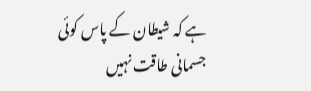ہے کہ شیطان کے پاس کوئی جسمانی طاقت نہیں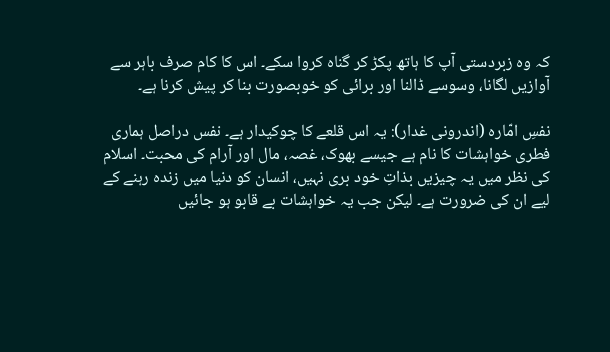کہ وہ زبردستی آپ کا ہاتھ پکڑ کر گناہ کروا سکے۔ اس کا کام صرف باہر سے آوازیں لگانا، وسوسے ڈالنا اور برائی کو خوبصورت بنا کر پیش کرنا ہے۔

نفسِ امّارہ (اندرونی غدار): یہ اس قلعے کا چوکیدار ہے۔ نفس دراصل ہماری فطری خواہشات کا نام ہے جیسے بھوک، غصہ، مال اور آرام کی محبت۔ اسلام کی نظر میں یہ چیزیں بذاتِ خود بری نہیں، انسان کو دنیا میں زندہ رہنے کے لیے ان کی ضرورت ہے۔ لیکن جب یہ خواہشات بے قابو ہو جائیں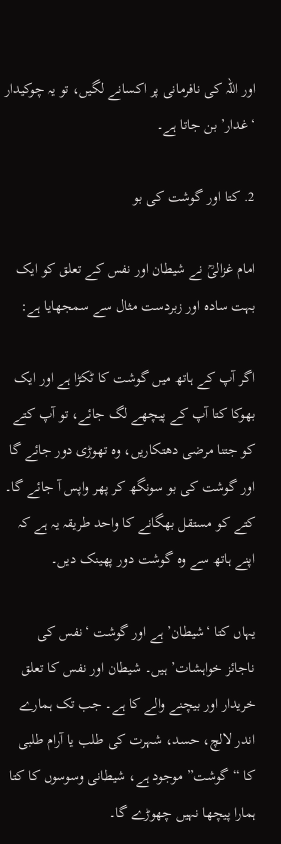اور اللہ کی نافرمانی پر اکسانے لگیں، تو یہ چوکیدار ‘غدار’ بن جاتا ہے۔

2. کتا اور گوشت کی بو

امام غزالیؒ نے شیطان اور نفس کے تعلق کو ایک بہت سادہ اور زبردست مثال سے سمجھایا ہے:

اگر آپ کے ہاتھ میں گوشت کا ٹکڑا ہے اور ایک بھوکا کتا آپ کے پیچھے لگ جائے، تو آپ کتے کو جتنا مرضی دھتکاریں، وہ تھوڑی دور جائے گا اور گوشت کی بو سونگھ کر پھر واپس آ جائے گا۔ کتے کو مستقل بھگانے کا واحد طریقہ یہ ہے کہ اپنے ہاتھ سے وہ گوشت دور پھینک دیں۔

یہاں کتا ‘شیطان’ ہے اور گوشت ‘نفس کی ناجائز خواہشات’ ہیں۔ شیطان اور نفس کا تعلق خریدار اور بیچنے والے کا ہے۔ جب تک ہمارے اندر لالچ، حسد، شہرت کی طلب یا آرام طلبی کا “گوشت” موجود ہے، شیطانی وسوسوں کا کتا ہمارا پیچھا نہیں چھوڑے گا۔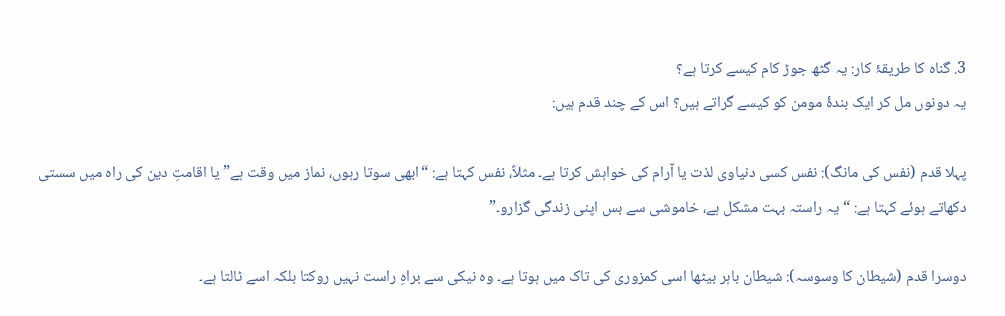3. گناہ کا طریقۂ کار: یہ گٹھ جوڑ کام کیسے کرتا ہے؟
یہ دونوں مل کر ایک بندۂ مومن کو کیسے گراتے ہیں؟ اس کے چند قدم ہیں:

پہلا قدم (نفس کی مانگ): نفس کسی دنیاوی لذت یا آرام کی خواہش کرتا ہے۔ مثلاً، نفس کہتا ہے: “ابھی سوتا رہوں، نماز میں وقت ہے” یا اقامتِ دین کی راہ میں سستی دکھاتے ہوئے کہتا ہے: “یہ راستہ بہت مشکل ہے، خاموشی سے بس اپنی زندگی گزارو۔”

دوسرا قدم (شیطان کا وسوسہ): شیطان باہر بیٹھا اسی کمزوری کی تاک میں ہوتا ہے۔ وہ نیکی سے براہِ راست نہیں روکتا بلکہ اسے ٹالتا ہے۔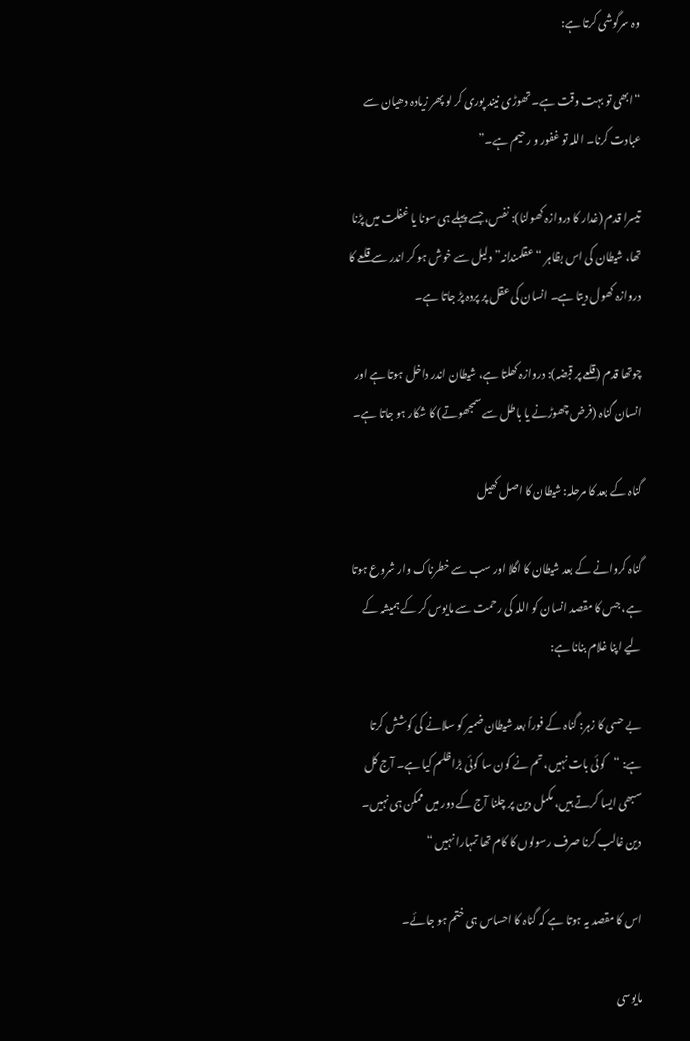وہ سرگوشی کرتا ہے:

“ابھی تو بہت وقت ہے۔ تھوڑی نیند پوری کر لو پھر زیادہ دھیان سے عبادت کرنا۔ اللہ تو غفور و رحیم ہے۔”

تیسرا قدم (غدار کا دروازہ کھولنا): نفس، جسے پہلے ہی سونا یا غفلت میں پڑنا تھا، شیطان کی اس بظاہر “عقلمندانہ” دلیل سے خوش ہو کر اندر سے قلعے کا دروازہ کھول دیتا ہے۔ انسان کی عقل پر پردہ پڑ جاتا ہے۔

چوتھا قدم (قلعے پر قبضہ): دروازہ کھلتا ہے، شیطان اندر داخل ہوتا ہے اور انسان گناہ (فرض چھوڑنے یا باطل سے سمجھوتے) کا شکار ہو جاتا ہے۔

گناہ کے بعد کا مرحلہ: شیطان کا اصل کھیل

گناہ کروانے کے بعد شیطان کا اگلا اور سب سے خطرناک وار شروع ہوتا ہے، جس کا مقصد انسان کو اللہ کی رحمت سے مایوس کر کے ہمیشہ کے لیے اپنا غلام بنانا ہے:

بے حسی کا زہر: گناہ کے فوراً بعد شیطان ضمیر کو سلانے کی کوشش کرتا ہے: “کوئی بات نہیں، تم نے کون سا کوئی بڑا ظلم کیا ہے۔ آج کل سبھی ایسا کرتے ہیں، مکمل دین پر چلنا آج کے دور میں ممکن ہی نہیں۔ دین غالب کرنا صرف رسولوں کا کام تھا تمہارا نہیں “

اس کا مقصد یہ ہوتا ہے کہ گناہ کا احساس ہی ختم ہو جائے۔

مایوسی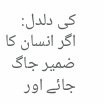کی دلدل: اگر انسان کا ضمیر جاگ جائے اور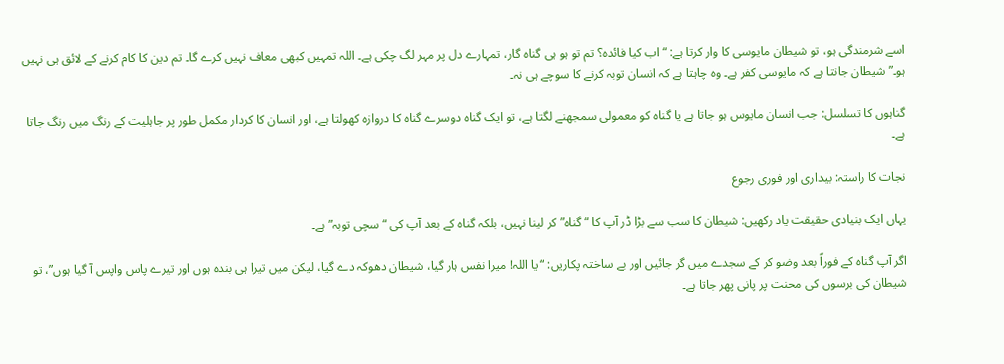اسے شرمندگی ہو، تو شیطان مایوسی کا وار کرتا ہے: “اب کیا فائدہ؟ تم تو ہو ہی گناہ گار، تمہارے دل پر مہر لگ چکی ہے۔ اللہ تمہیں کبھی معاف نہیں کرے گا۔ تم دین کا کام کرنے کے لائق ہی نہیں ہو۔” شیطان جانتا ہے کہ مایوسی کفر ہے۔ وہ چاہتا ہے کہ انسان توبہ کرنے کا سوچے ہی نہ۔

گناہوں کا تسلسل: جب انسان مایوس ہو جاتا ہے یا گناہ کو معمولی سمجھنے لگتا ہے، تو ایک گناہ دوسرے گناہ کا دروازہ کھولتا ہے، اور انسان کا کردار مکمل طور پر جاہلیت کے رنگ میں رنگ جاتا ہے۔

نجات کا راستہ: بیداری اور فوری رجوع

یہاں ایک بنیادی حقیقت یاد رکھیں: شیطان کا سب سے بڑا ڈر آپ کا “گناہ” کر لینا نہیں، بلکہ گناہ کے بعد آپ کی “سچی توبہ” ہے۔

اگر آپ گناہ کے فوراً بعد وضو کر کے سجدے میں گر جائیں اور بے ساختہ پکاریں: “یا اللہ! میرا نفس ہار گیا، شیطان دھوکہ دے گیا، لیکن میں تیرا ہی بندہ ہوں اور تیرے پاس واپس آ گیا ہوں”، تو شیطان کی برسوں کی محنت پر پانی پھر جاتا ہے۔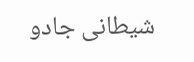شیطانی جادو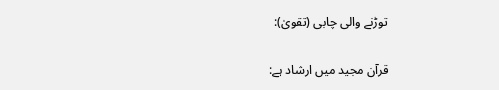توڑنے والی چابی (تقویٰ):

قرآن مجید میں ارشاد ہے: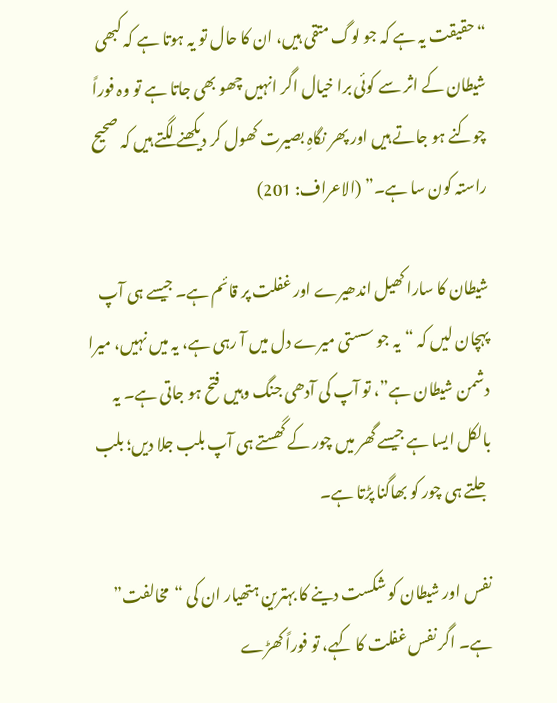“حقیقت یہ ہے کہ جو لوگ متقی ہیں، ان کا حال تو یہ ہوتا ہے کہ کبھی شیطان کے اثر سے کوئی برا خیال اگر انہیں چھو بھی جاتا ہے تو وہ فوراً چوکنے ہو جاتے ہیں اور پھر نگاہِ بصیرت کھول کر دیکھنے لگتے ہیں کہ صحیح راستہ کون سا ہے۔” (الاعراف: 201)

شیطان کا سارا کھیل اندھیرے اور غفلت پر قائم ہے۔ جیسے ہی آپ پہچان لیں کہ “یہ جو سستی میرے دل میں آ رہی ہے، یہ میں نہیں، میرا دشمن شیطان ہے”، تو آپ کی آدھی جنگ وہیں فتح ہو جاتی ہے۔ یہ بالکل ایسا ہے جیسے گھر میں چور کے گھستے ہی آپ بلب جلا دیں؛ بلب جلتے ہی چور کو بھاگنا پڑتا ہے۔

نفس اور شیطان کو شکست دینے کا بہترین ہتھیار ان کی “مخالفت” ہے۔ اگر نفس غفلت کا کہے، تو فوراً کھڑے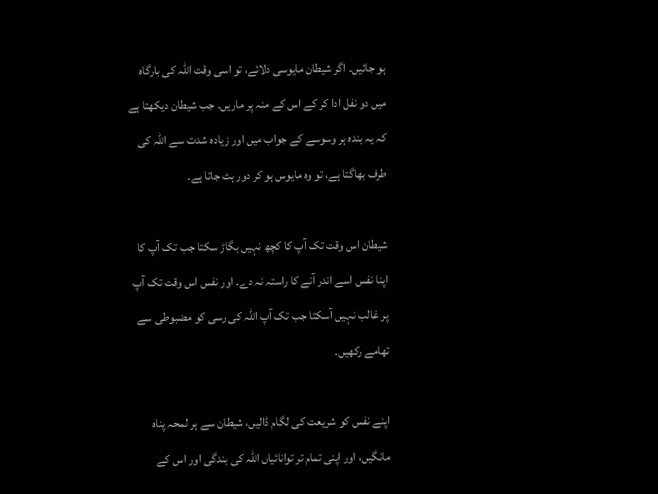ہو جائیں۔ اگر شیطان مایوسی دلائے، تو اسی وقت اللہ کی بارگاہ میں دو نفل ادا کر کے اس کے منہ پر ماریں۔ جب شیطان دیکھتا ہے کہ یہ بندہ ہر وسوسے کے جواب میں اور زیادہ شدت سے اللہ کی طرف بھاگتا ہے، تو وہ مایوس ہو کر دور ہٹ جاتا ہے۔

شیطان اس وقت تک آپ کا کچھ نہیں بگاڑ سکتا جب تک آپ کا اپنا نفس اسے اندر آنے کا راستہ نہ دے۔ اور نفس اس وقت تک آپ پر غالب نہیں آسکتا جب تک آپ اللہ کی رسی کو مضبوطی سے تھامے رکھیں۔

اپنے نفس کو شریعت کی لگام ڈالیں، شیطان سے ہر لمحہ پناہ مانگیں، اور اپنی تمام تر توانائیاں اللہ کی بندگی اور اس کے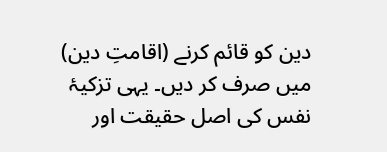دین کو قائم کرنے (اقامتِ دین) میں صرف کر دیں۔ یہی تزکیۂ نفس کی اصل حقیقت اور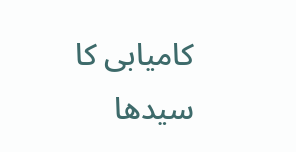کامیابی کا سیدھا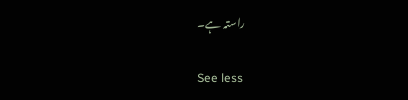راستہ ہے۔

See less